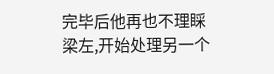完毕后他再也不理睬梁左,开始处理另一个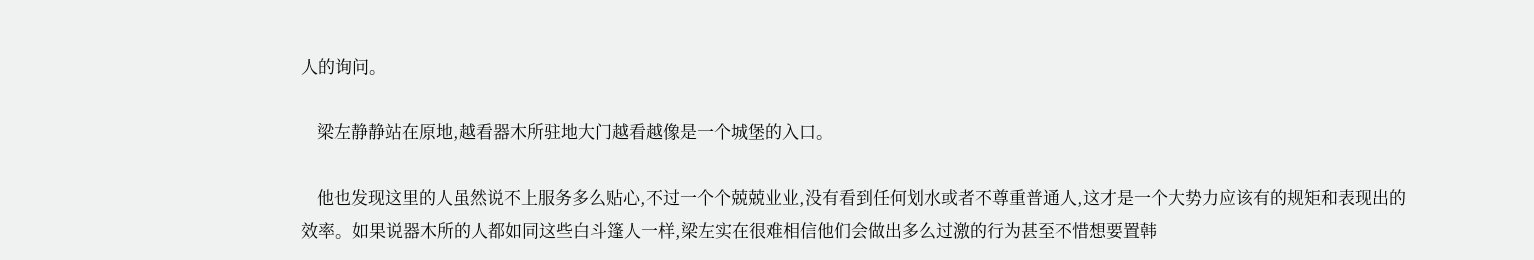人的询问。

    梁左静静站在原地,越看器木所驻地大门越看越像是一个城堡的入口。

    他也发现这里的人虽然说不上服务多么贴心,不过一个个兢兢业业,没有看到任何划水或者不尊重普通人,这才是一个大势力应该有的规矩和表现出的效率。如果说器木所的人都如同这些白斗篷人一样,梁左实在很难相信他们会做出多么过激的行为甚至不惜想要置韩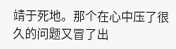靖于死地。那个在心中压了很久的问题又冒了出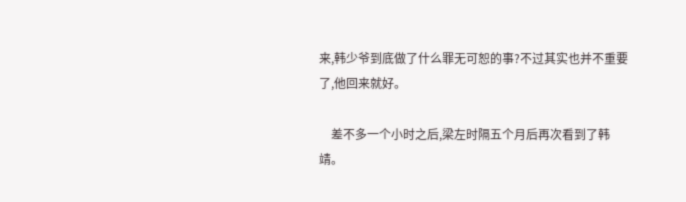来,韩少爷到底做了什么罪无可恕的事?不过其实也并不重要了,他回来就好。

    差不多一个小时之后,梁左时隔五个月后再次看到了韩靖。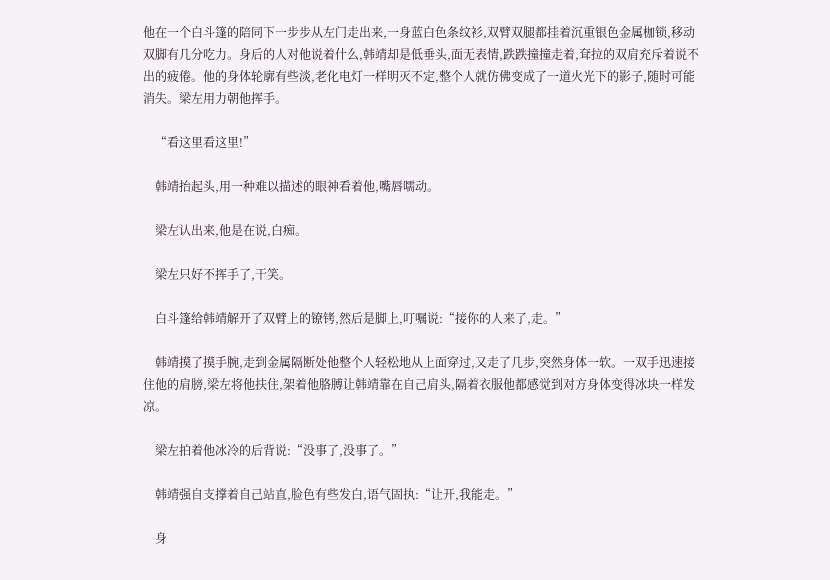他在一个白斗篷的陪同下一步步从左门走出来,一身蓝白色条纹衫,双臂双腿都挂着沉重银色金属枷锁,移动双脚有几分吃力。身后的人对他说着什么,韩靖却是低垂头,面无表情,跌跌撞撞走着,耷拉的双肩充斥着说不出的疲倦。他的身体轮廓有些淡,老化电灯一样明灭不定,整个人就仿佛变成了一道火光下的影子,随时可能消失。梁左用力朝他挥手。

    “看这里看这里!”

    韩靖抬起头,用一种难以描述的眼神看着他,嘴唇嚅动。

    梁左认出来,他是在说,白痴。

    梁左只好不挥手了,干笑。

    白斗篷给韩靖解开了双臂上的镣铐,然后是脚上,叮嘱说:“接你的人来了,走。”

    韩靖摸了摸手腕,走到金属隔断处他整个人轻松地从上面穿过,又走了几步,突然身体一软。一双手迅速接住他的肩膀,梁左将他扶住,架着他胳膊让韩靖靠在自己肩头,隔着衣服他都感觉到对方身体变得冰块一样发凉。

    梁左拍着他冰冷的后背说:“没事了,没事了。”

    韩靖强自支撑着自己站直,脸色有些发白,语气固执:“让开,我能走。”

    身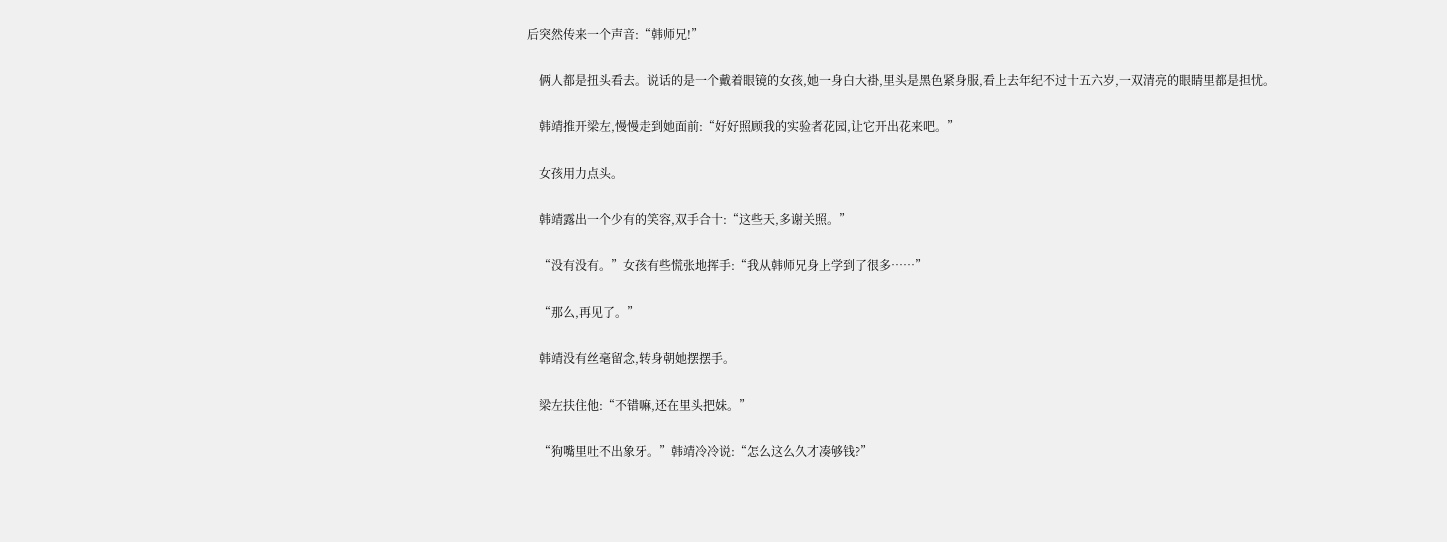后突然传来一个声音:“韩师兄!”

    俩人都是扭头看去。说话的是一个戴着眼镜的女孩,她一身白大褂,里头是黑色紧身服,看上去年纪不过十五六岁,一双清亮的眼睛里都是担忧。

    韩靖推开梁左,慢慢走到她面前:“好好照顾我的实验者花园,让它开出花来吧。”

    女孩用力点头。

    韩靖露出一个少有的笑容,双手合十:“这些天,多谢关照。”

    “没有没有。”女孩有些慌张地挥手:“我从韩师兄身上学到了很多……”

    “那么,再见了。”

    韩靖没有丝毫留念,转身朝她摆摆手。

    梁左扶住他:“不错嘛,还在里头把妹。”

    “狗嘴里吐不出象牙。”韩靖冷冷说:“怎么这么久才凑够钱?”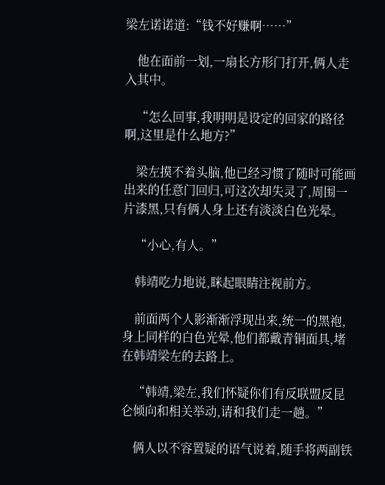梁左诺诺道:“钱不好赚啊……”

    他在面前一划,一扇长方形门打开,俩人走入其中。

    “怎么回事,我明明是设定的回家的路径啊,这里是什么地方?”

    梁左摸不着头脑,他已经习惯了随时可能画出来的任意门回归,可这次却失灵了,周围一片漆黑,只有俩人身上还有淡淡白色光晕。

    “小心,有人。”

    韩靖吃力地说,眯起眼睛注视前方。

    前面两个人影渐渐浮现出来,统一的黑袍,身上同样的白色光晕,他们都戴青铜面具,堵在韩靖梁左的去路上。

    “韩靖,梁左,我们怀疑你们有反联盟反昆仑倾向和相关举动,请和我们走一趟。”

    俩人以不容置疑的语气说着,随手将两副铁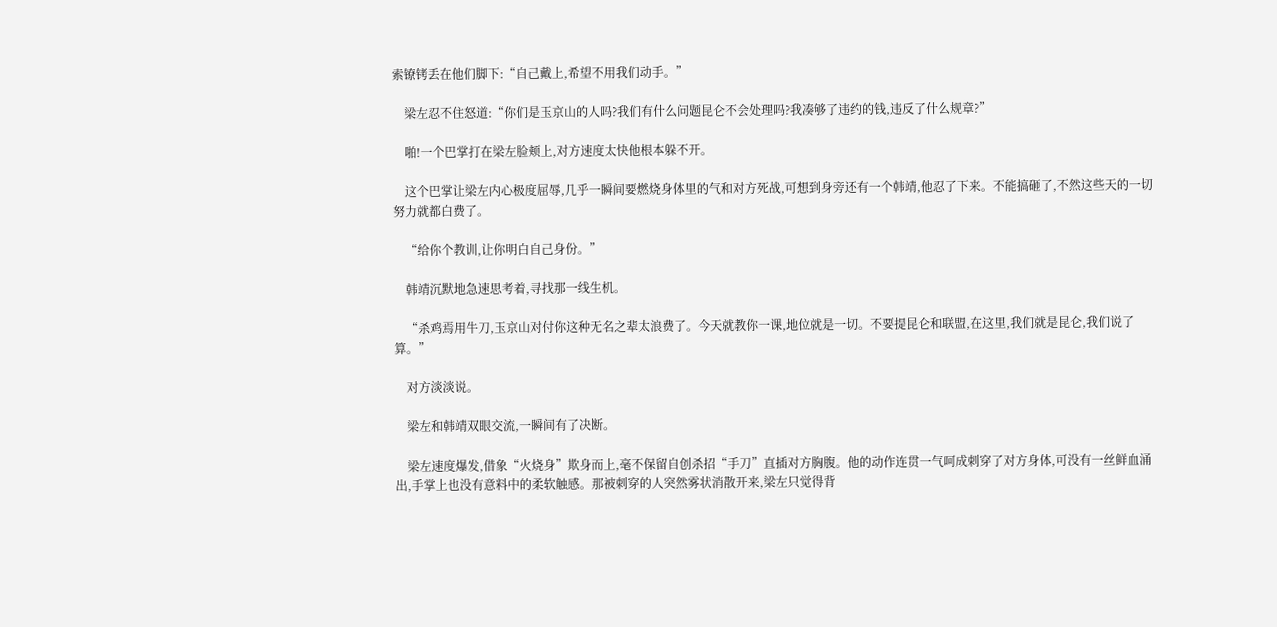索镣铐丢在他们脚下:“自己戴上,希望不用我们动手。”

    梁左忍不住怒道:“你们是玉京山的人吗?我们有什么问题昆仑不会处理吗?我凑够了违约的钱,违反了什么规章?”

    啪!一个巴掌打在梁左脸颊上,对方速度太快他根本躲不开。

    这个巴掌让梁左内心极度屈辱,几乎一瞬间要燃烧身体里的气和对方死战,可想到身旁还有一个韩靖,他忍了下来。不能搞砸了,不然这些天的一切努力就都白费了。

    “给你个教训,让你明白自己身份。”

    韩靖沉默地急速思考着,寻找那一线生机。

    “杀鸡焉用牛刀,玉京山对付你这种无名之辈太浪费了。今天就教你一课,地位就是一切。不要提昆仑和联盟,在这里,我们就是昆仑,我们说了算。”

    对方淡淡说。

    梁左和韩靖双眼交流,一瞬间有了决断。

    梁左速度爆发,借象“火烧身”欺身而上,毫不保留自创杀招“手刀”直插对方胸腹。他的动作连贯一气呵成刺穿了对方身体,可没有一丝鲜血涌出,手掌上也没有意料中的柔软触感。那被刺穿的人突然雾状消散开来,梁左只觉得背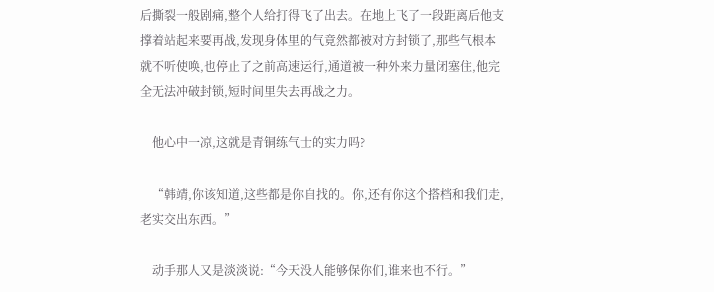后撕裂一般剧痛,整个人给打得飞了出去。在地上飞了一段距离后他支撑着站起来要再战,发现身体里的气竟然都被对方封锁了,那些气根本就不听使唤,也停止了之前高速运行,通道被一种外来力量闭塞住,他完全无法冲破封锁,短时间里失去再战之力。

    他心中一凉,这就是青铜练气士的实力吗?

    “韩靖,你该知道,这些都是你自找的。你,还有你这个搭档和我们走,老实交出东西。”

    动手那人又是淡淡说:“今天没人能够保你们,谁来也不行。”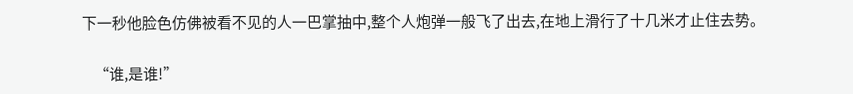下一秒他脸色仿佛被看不见的人一巴掌抽中,整个人炮弹一般飞了出去,在地上滑行了十几米才止住去势。

    “谁,是谁!”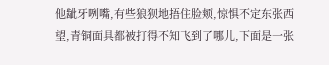他龇牙咧嘴,有些狼狈地捂住脸颊,惊惧不定东张西望,青铜面具都被打得不知飞到了哪儿,下面是一张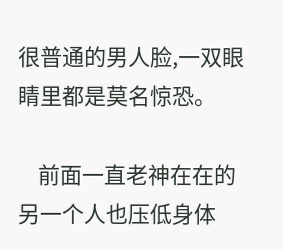很普通的男人脸,一双眼睛里都是莫名惊恐。

    前面一直老神在在的另一个人也压低身体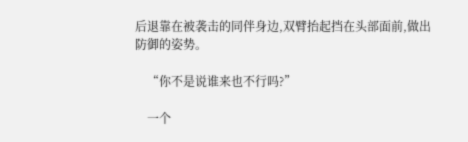后退靠在被袭击的同伴身边,双臂抬起挡在头部面前,做出防御的姿势。

    “你不是说谁来也不行吗?”

    一个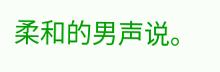柔和的男声说。